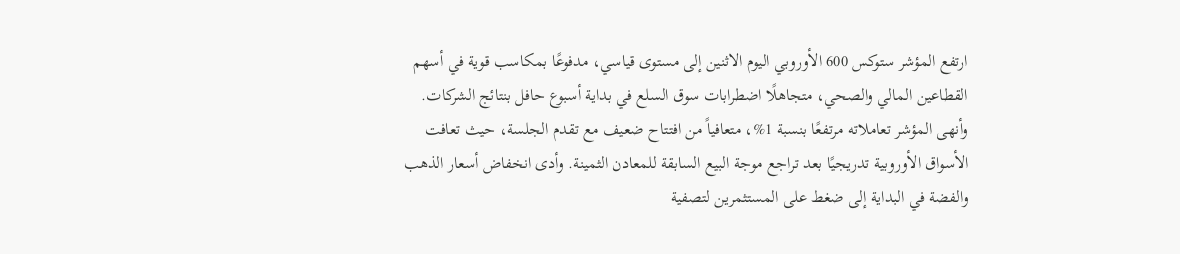ارتفع المؤشر ستوكس 600 الأوروبي اليوم الاثنين إلى مستوى قياسي، مدفوعًا بمكاسب قوية في أسهم القطاعين المالي والصحي، متجاهلًا اضطرابات سوق السلع في بداية أسبوع حافل بنتائج الشركات.
وأنهى المؤشر تعاملاته مرتفعًا بنسبة 1%، متعافياً من افتتاح ضعيف مع تقدم الجلسة، حيث تعافت الأسواق الأوروبية تدريجيًا بعد تراجع موجة البيع السابقة للمعادن الثمينة. وأدى انخفاض أسعار الذهب والفضة في البداية إلى ضغط على المستثمرين لتصفية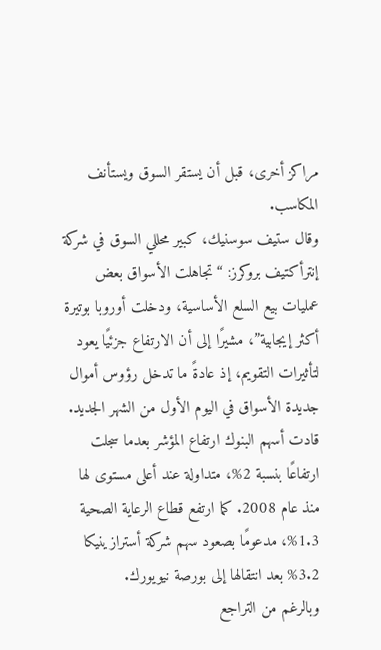مراكز أخرى، قبل أن يستقر السوق ويستأنف المكاسب.
وقال ستيف سوسنيك، كبير محللي السوق في شركة إنترأكتيف بروكرز: “تجاهلت الأسواق بعض عمليات بيع السلع الأساسية، ودخلت أوروبا بوتيرة أكثر إيجابية”، مشيرًا إلى أن الارتفاع جزئيًا يعود لتأثيرات التقويم، إذ عادةً ما تدخل رؤوس أموال جديدة الأسواق في اليوم الأول من الشهر الجديد.
قادت أسهم البنوك ارتفاع المؤشر بعدما سجلت ارتفاعًا بنسبة 2%، متداولة عند أعلى مستوى لها منذ عام 2008. كما ارتفع قطاع الرعاية الصحية 1.3%، مدعومًا بصعود سهم شركة أسترازينيكا 3.2% بعد انتقالها إلى بورصة نيويورك.
وبالرغم من التراجع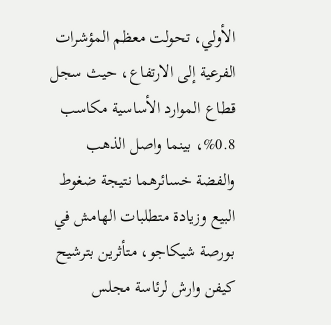الأولي، تحولت معظم المؤشرات الفرعية إلى الارتفاع، حيث سجل قطاع الموارد الأساسية مكاسب 0.8%، بينما واصل الذهب والفضة خسائرهما نتيجة ضغوط البيع وزيادة متطلبات الهامش في بورصة شيكاجو، متأثرين بترشيح كيفن وارش لرئاسة مجلس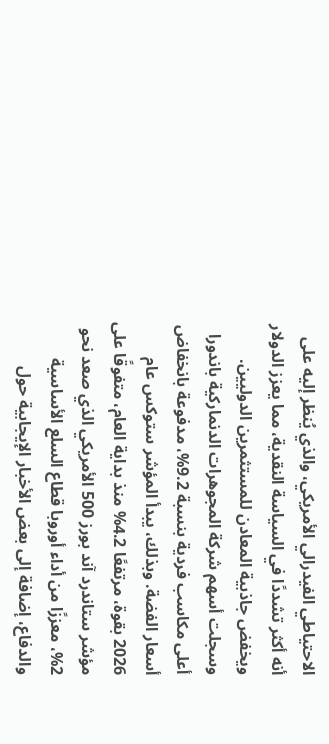الاحتياطي الفيدرالي الأمريكي، والذي يُنظر إليه على أنه أكثر تشددًا في السياسة النقدية، مما يعزز الدولار ويخفض جاذبية المعادن للمستثمرين الدوليين.
وسجلت أسهم شركة المجوهرات الدنماركية باندورا أعلى مكاسب فردية بنسبة 9.2%، مدفوعة بانخفاض أسعار الفضة. وبذلك، يبدأ المؤشر ستوكس عام 2026 بقوة، مرتفعًا 4.2% منذ بداية العام، متفوقًا على مؤشر ستاندرد آند بورز 500 الأمريكي الذي صعد نحو 2%، معززًا من أداء أوروبا قطاع السلع الأساسية والدفاع، إضافة إلى بعض الأخبار الإيجابية حول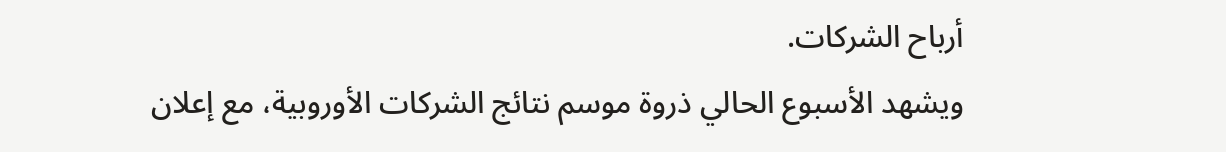أرباح الشركات.
ويشهد الأسبوع الحالي ذروة موسم نتائج الشركات الأوروبية، مع إعلان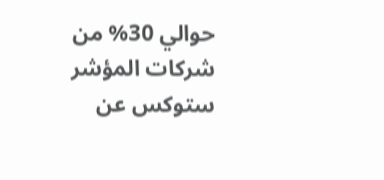حوالي 30% من شركات المؤشر ستوكس عن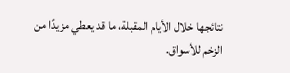نتائجها خلال الأيام المقبلة، ما قد يعطي مزيدًا من الزخم للأسواق.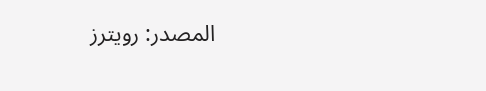المصدر: رويترز